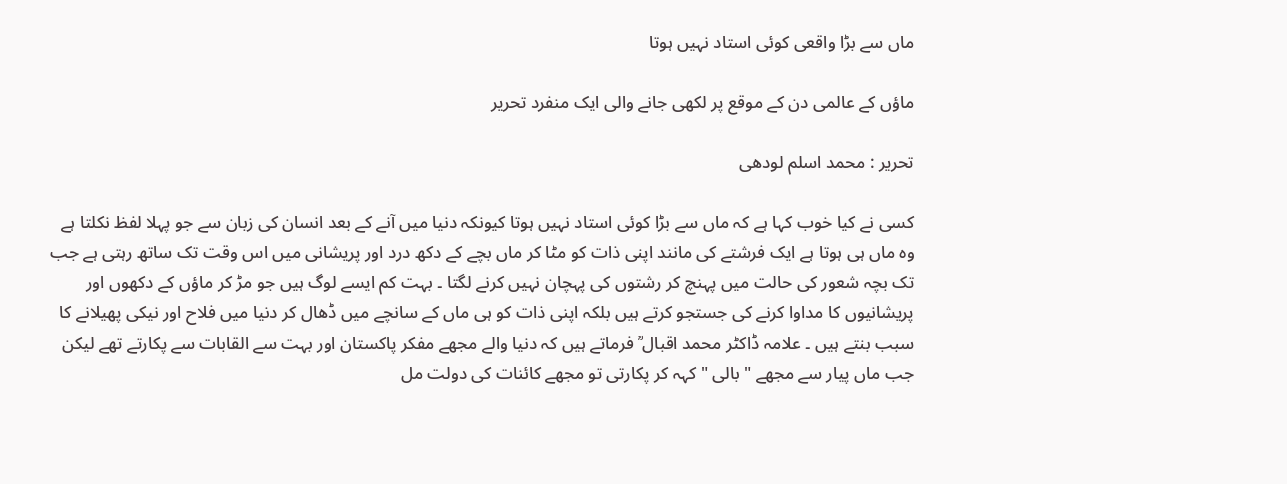ماں سے بڑا واقعی کوئی استاد نہیں ہوتا

ماؤں کے عالمی دن کے موقع پر لکھی جانے والی ایک منفرد تحریر

تحریر : محمد اسلم لودھی

کسی نے کیا خوب کہا ہے کہ ماں سے بڑا کوئی استاد نہیں ہوتا کیونکہ دنیا میں آنے کے بعد انسان کی زبان سے جو پہلا لفظ نکلتا ہے وہ ماں ہی ہوتا ہے ایک فرشتے کی مانند اپنی ذات کو مٹا کر ماں بچے کے دکھ درد اور پریشانی میں اس وقت تک ساتھ رہتی ہے جب تک بچہ شعور کی حالت میں پہنچ کر رشتوں کی پہچان نہیں کرنے لگتا ۔ بہت کم ایسے لوگ ہیں جو مڑ کر ماؤں کے دکھوں اور پریشانیوں کا مداوا کرنے کی جستجو کرتے ہیں بلکہ اپنی ذات کو ہی ماں کے سانچے میں ڈھال کر دنیا میں فلاح اور نیکی پھیلانے کا سبب بنتے ہیں ۔ علامہ ڈاکٹر محمد اقبال ؒ فرماتے ہیں کہ دنیا والے مجھے مفکر پاکستان اور بہت سے القابات سے پکارتے تھے لیکن جب ماں پیار سے مجھے " بالی " کہہ کر پکارتی تو مجھے کائنات کی دولت مل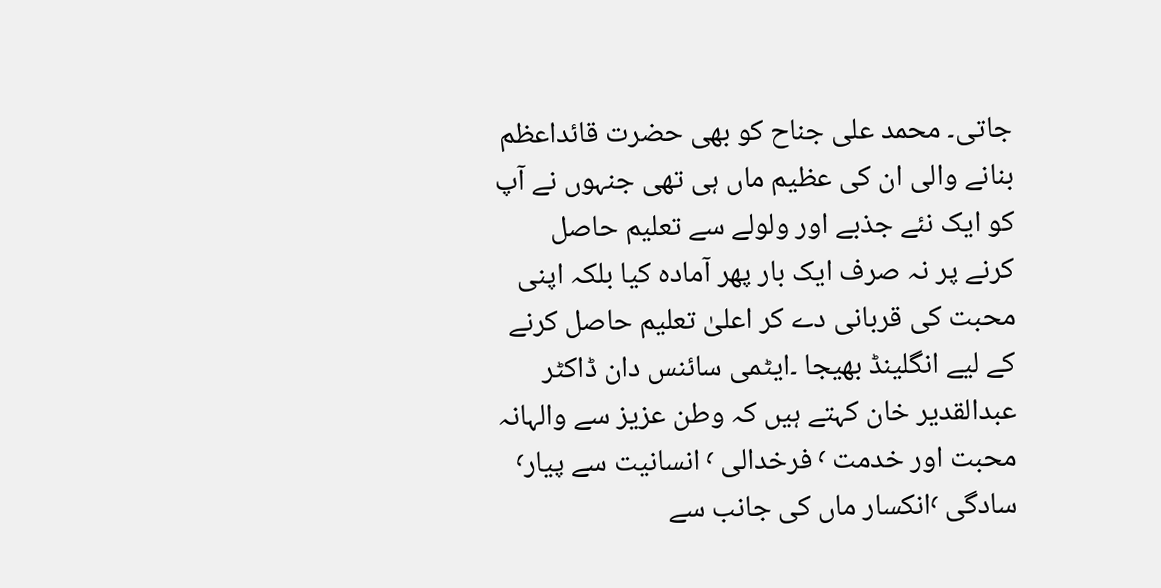جاتی۔ محمد علی جناح کو بھی حضرت قائداعظم بنانے والی ان کی عظیم ماں ہی تھی جنہوں نے آپ کو ایک نئے جذبے اور ولولے سے تعلیم حاصل کرنے پر نہ صرف ایک بار پھر آمادہ کیا بلکہ اپنی محبت کی قربانی دے کر اعلیٰ تعلیم حاصل کرنے کے لیے انگلینڈ بھیجا ۔ایٹمی سائنس دان ڈاکٹر عبدالقدیر خان کہتے ہیں کہ وطن عزیز سے والہانہ محبت اور خدمت ٬ فرخدالی ٬ انسانیت سے پیار٬ سادگی ٬انکسار ماں کی جانب سے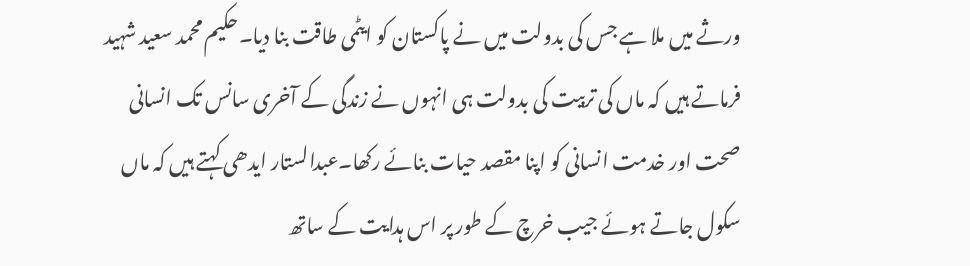ورثے میں ملا ہے جس کی بدولت میں نے پاکستان کو ایٹمی طاقت بنا دیا۔حکیم محمد سعید شہید فرماتے ہیں کہ ماں کی تربیت کی بدولت ہی انہوں نے زندگی کے آخری سانس تک انسانی صحت اور خدمت انسانی کو اپنا مقصد حیات بنائے رکھا۔عبدالستار ایدھی کہتے ہیں کہ ماں سکول جاتے ہوئے جیب خرچ کے طور پر اس ہدایت کے ساتھ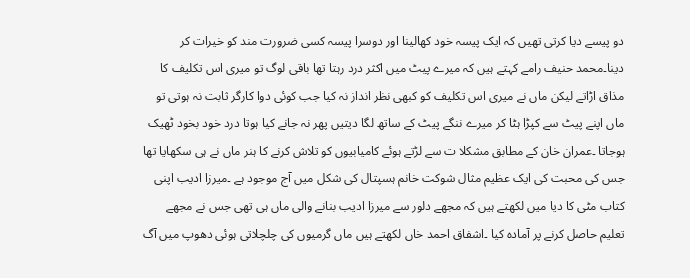دو پیسے دیا کرتی تھیں کہ ایک پیسہ خود کھالینا اور دوسرا پیسہ کسی ضرورت مند کو خیرات کر دینا۔محمد حنیف رامے کہتے ہیں کہ میرے پیٹ میں اکثر درد رہتا تھا باقی لوگ تو میری اس تکلیف کا مذاق اڑاتے لیکن ماں نے میری اس تکلیف کو کبھی نظر انداز نہ کیا جب کوئی دوا کارگر ثابت نہ ہوتی تو ماں اپنے پیٹ سے کپڑا ہٹا کر میرے ننگے پیٹ کے ساتھ لگا دیتیں پھر نہ جانے کیا ہوتا درد خود بخود ٹھیک ہوجاتا ۔عمران خان کے مطابق مشکلا ت سے لڑتے ہوئے کامیابیوں کو تلاش کرنے کا ہنر ماں نے ہی سکھایا تھا جس کی محبت کی ایک عظیم مثال شوکت خانم ہسپتال کی شکل میں آج موجود ہے ۔میرزا ادیب اپنی کتاب مٹی کا دیا میں لکھتے ہیں کہ مجھے دلور سے میرزا ادیب بنانے والی ماں ہی تھی جس نے مجھے تعلیم حاصل کرنے پر آمادہ کیا ۔اشفاق احمد خاں لکھتے ہیں ماں گرمیوں کی چلچلاتی ہوئی دھوپ میں آگ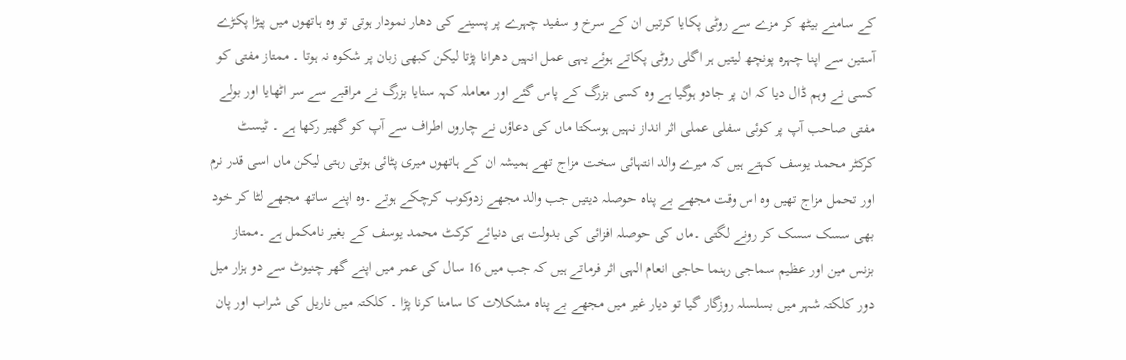کے سامنے بیٹھ کر مزے سے روٹی پکایا کرتیں ان کے سرخ و سفید چہرے پر پسینے کی دھار نمودار ہوتی تو وہ ہاتھوں میں پیڑا پکڑے آستین سے اپنا چہرہ پونچھ لیتیں ہر اگلی روٹی پکاتے ہوئے یہی عمل انہیں دھرانا پڑتا لیکن کبھی زبان پر شکوہ نہ ہوتا ۔ ممتاز مفتی کو کسی نے وہم ڈال دیا کہ ان پر جادو ہوگیا ہے وہ کسی بزرگ کے پاس گئے اور معاملہ کہہ سنایا بزرگ نے مراقبے سے سر اٹھایا اور بولے مفتی صاحب آپ پر کوئی سفلی عملی اثر انداز نہیں ہوسکتا ماں کی دعاؤں نے چاروں اطراف سے آپ کو گھیر رکھا ہے ۔ ٹیسٹ کرکٹر محمد یوسف کہتے ہیں کہ میرے والد انتہائی سخت مزاج تھے ہمیشہ ان کے ہاتھوں میری پٹائی ہوتی رہتی لیکن ماں اسی قدر نرم اور تحمل مزاج تھیں وہ اس وقت مجھے بے پناہ حوصلہ دیتیں جب والد مجھے زدوکوب کرچکے ہوتے ۔وہ اپنے ساتھ مجھے لٹا کر خود بھی سسک سسک کر رونے لگتی ۔ماں کی حوصلہ افزائی کی بدولت ہی دنیائے کرکٹ محمد یوسف کے بغیر نامکمل ہے ۔ممتاز بزنس مین اور عظیم سماجی رہنما حاجی انعام الہی اثر فرماتے ہیں کہ جب میں 16 سال کی عمر میں اپنے گھر چنیوٹ سے دو ہزار میل دور کلکتہ شہر میں بسلسلہ روزگار گیا تو دیار غیر میں مجھے بے پناہ مشکلات کا سامنا کرنا پڑا ۔ کلکتہ میں ناریل کی شراب اور پان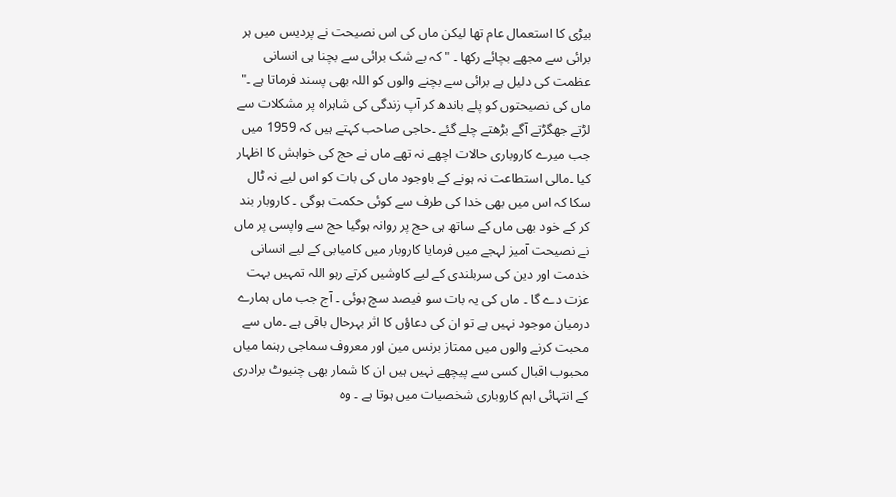بیڑی کا استعمال عام تھا لیکن ماں کی اس نصیحت نے پردیس میں ہر برائی سے مجھے بچائے رکھا ۔ " کہ بے شک برائی سے بچنا ہی انسانی عظمت کی دلیل ہے برائی سے بچنے والوں کو اللہ بھی پسند فرماتا ہے ۔" ماں کی نصیحتوں کو پلے باندھ کر آپ زندگی کی شاہراہ پر مشکلات سے لڑتے جھگڑتے آگے بڑھتے چلے گئے ۔حاجی صاحب کہتے ہیں کہ 1959 میں جب میرے کاروباری حالات اچھے نہ تھے ماں نے حج کی خواہش کا اظہار کیا ۔مالی استطاعت نہ ہونے کے باوجود ماں کی بات کو اس لیے نہ ٹال سکا کہ اس میں بھی خدا کی طرف سے کوئی حکمت ہوگی ۔ کاروبار بند کر کے خود بھی ماں کے ساتھ ہی حج پر روانہ ہوگیا حج سے واپسی پر ماں نے نصیحت آمیز لہجے میں فرمایا کاروبار میں کامیابی کے لیے انسانی خدمت اور دین کی سربلندی کے لیے کاوشیں کرتے رہو اللہ تمہیں بہت عزت دے گا ۔ ماں کی یہ بات سو فیصد سچ ہوئی ۔ آج جب ماں ہمارے درمیان موجود نہیں ہے تو ان کی دعاؤں کا اثر بہرحال باقی ہے ۔ماں سے محبت کرنے والوں میں ممتاز برنس مین اور معروف سماجی رہنما میاں محبوب اقبال کسی سے پیچھے نہیں ہیں ان کا شمار بھی چنیوٹ برادری کے انتہائی اہم کاروباری شخصیات میں ہوتا ہے ۔ وہ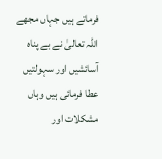فرماتے ہیں جہاں مجھے اللہ تعالیٰ نے بے پناہ آسائشیں اور سہولتیں عطا فرمائی ہیں وہاں مشکلات اور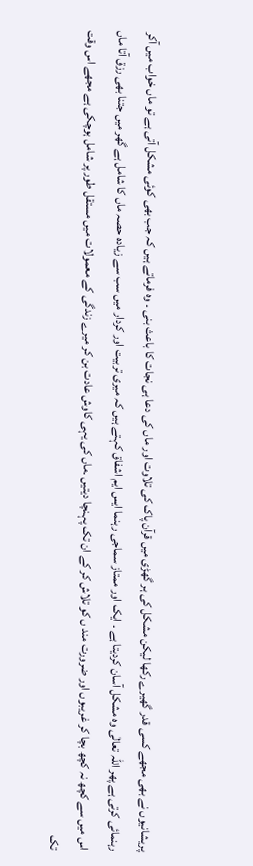پریشانیوں نے بھی مجھے کسی قدر گھیرے رکھا لیکن مشکل کی ہر گھڑی میں قرآن پاک کی تلاوت اور ماں کی دعا ہی نجات کا باعث بنی ۔ وہ فرماتے ہیں کہ جب بھی کوئی مشکل آتی ہے تو ماں خواب میں آکر رہنمائی کرتی ہے پھر اللہ تعالٰی وہ مشکل آسان کردیتا ہے ۔ ایک اور ممتاز سماجی رہنما ایس ایم اشفاق کہتے ہیں کہ میری تربیت اور کردار میں سب سے زیادہ حصہ ماں کا شامل ہے گھر میں جتنا بھی رزق آتا ماں اس میں سے کچھ نہ کچھ بچا کر غریبوں اور ضرورت مند ں کو تلاش کر کے ان تک پہنچا دیتیں ۔ماں کی یہی کاوش عادت بن کر میرے زندگی کے معمولات میں مستقل طور پر شامل ہوچکی ہے مجھے اس وقت تک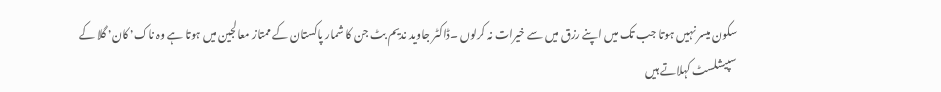سکون میسر نہیں ہوتا جب تک میں اپنے رزق میں سے خیرات نہ کرلوں ۔ڈاکٹر جاوید ندیم بٹ جن کا شمار پاکستان کے ممتاز معالجین میں ہوتا ہے وہ ناک٬ کان٬ گلا کے سپیشلسٹ کہلاتے ہیں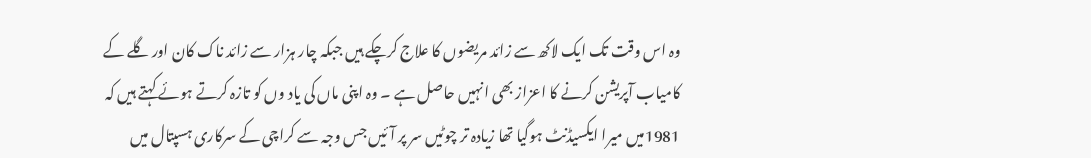وہ اس وقت تک ایک لاکھ سے زائد مریضوں کا علاج کرچکے ہیں جبکہ چار ہزار سے زائد ناک کان اور گلے کے کامیاب آپریشن کرنے کا اعزاز بھی انہیں حاصل ہے ۔ وہ اپنی ماں کی یاد وں کو تازہ کرتے ہوئے کہتے ہیں کہ 1981میں میرا ایکسیڈنٹ ہوگیا تھا زیادہ تر چوٹیں سر پر آئیں جس وجہ سے کراچی کے سرکاری ہسپتال میں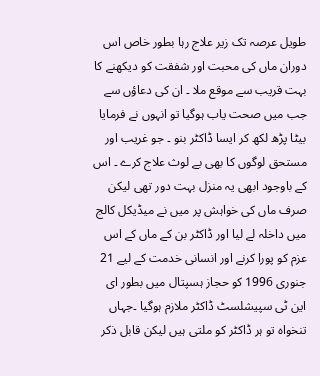طویل عرصہ تک زیر علاج رہا بطور خاص اس دوران ماں کی محبت اور شفقت کو دیکھنے کا بہت قریب سے موقع ملا ۔ ان کی دعاؤں سے جب میں صحت یاب ہوگیا تو انہوں نے فرمایا بیٹا پڑھ لکھ کر ایسا ڈاکٹر بنو ۔ جو غریب اور مستحق لوگوں کا بھی بے لوث علاج کرے ۔ اس کے باوجود ابھی یہ منزل بہت دور تھی لیکن صرف ماں کی خواہش پر میں نے میڈیکل کالج میں داخلہ لے لیا اور ڈاکٹر بن کے ماں کے اس عزم کو پورا کرنے اور انسانی خدمت کے لیے 21 جنوری 1996 کو حجاز ہسپتال میں بطور ای این ٹی سپیشلسٹ ڈاکٹر ملازم ہوگیا ۔جہاں تنخواہ تو ہر ڈاکٹر کو ملتی ہیں لیکن قابل ذکر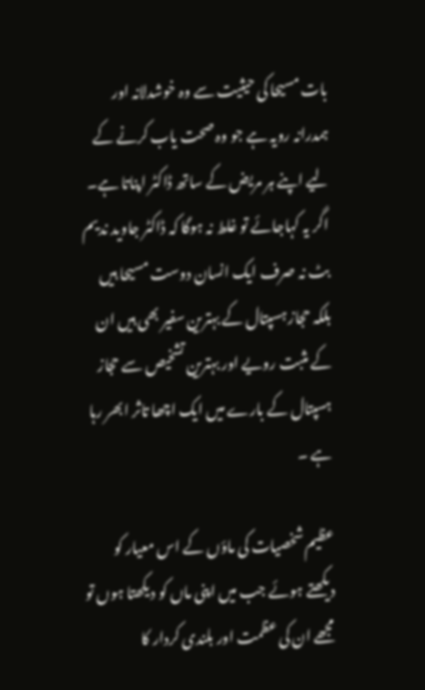بات مسیحا کی حیثیت سے وہ خوشدلانہ اور ہمدرانہ رویہ ہے جو وہ صحت یاب کرنے کے لیے اپنے ہر مریض کے ساتھ ڈاکٹر اپناتا ہے۔ اگر یہ کہاجائے تو غلط نہ ہوگا کہ ڈاکٹر جاوید ندیم بٹ نہ صرف ایک انسان دوست مسیحا ہیں بلکہ حجاز ہسپتال کے بہترین سفیر بھی ہیں ان کے مثبت رویے اور بہترین تشخیص سے حجاز ہسپتال کے بارے میں ایک اچھا تاثر ابھر رہا ہے ۔

عظیم شخصیات کی ماؤں کے اس معیار کو دیکھتے ہوئے جب میں اپنی ماں کو دیکھتا ہوں تو مجھے ان کی عظمت اور بلندی کردار کا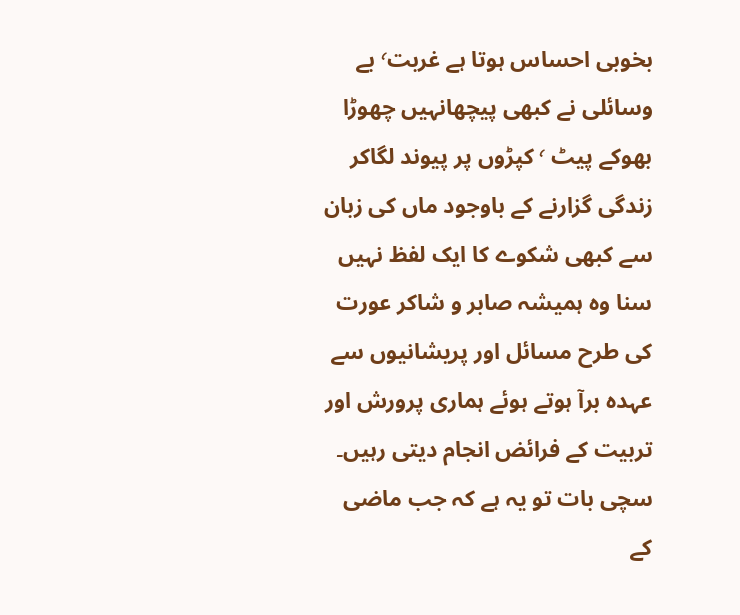بخوبی احساس ہوتا ہے غربت٬ بے وسائلی نے کبھی پیچھانہیں چھوڑا بھوکے پیٹ ٬ کپڑوں پر پیوند لگاکر زندگی گزارنے کے باوجود ماں کی زبان سے کبھی شکوے کا ایک لفظ نہیں سنا وہ ہمیشہ صابر و شاکر عورت کی طرح مسائل اور پریشانیوں سے عہدہ برآ ہوتے ہوئے ہماری پرورش اور تربیت کے فرائض انجام دیتی رہیں۔ سچی بات تو یہ ہے کہ جب ماضی کے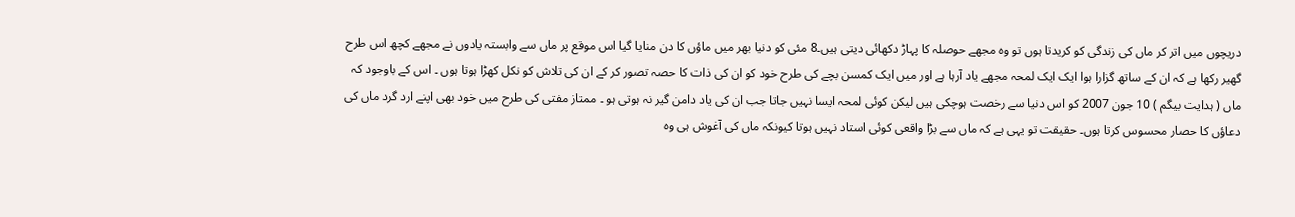دریچوں میں اتر کر ماں کی زندگی کو کریدتا ہوں تو وہ مجھے حوصلہ کا پہاڑ دکھائی دیتی ہیں۔8 مئی کو دنیا بھر میں ماؤں کا دن منایا گیا اس موقع پر ماں سے وابستہ یادوں نے مجھے کچھ اس طرح گھیر رکھا ہے کہ ان کے ساتھ گزارا ہوا ایک ایک لمحہ مجھے یاد آرہا ہے اور میں ایک کمسن بچے کی طرح خود کو ان کی ذات کا حصہ تصور کر کے ان کی تلاش کو نکل کھڑا ہوتا ہوں ۔ اس کے باوجود کہ ماں ( ہدایت بیگم ) 10 جون 2007 کو اس دنیا سے رخصت ہوچکی ہیں لیکن کوئی لمحہ ایسا نہیں جاتا جب ان کی یاد دامن گیر نہ ہوتی ہو ۔ ممتاز مفتی کی طرح میں خود بھی اپنے ارد گرد ماں کی دعاؤں کا حصار محسوس کرتا ہوں۔ حقیقت تو یہی ہے کہ ماں سے بڑا واقعی کوئی استاد نہیں ہوتا کیونکہ ماں کی آغوش ہی وہ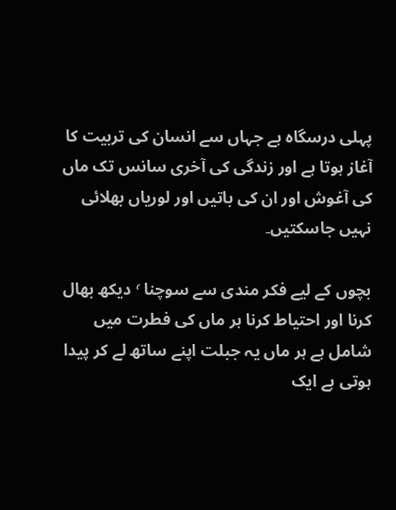پہلی درسگاہ ہے جہاں سے انسان کی تربیت کا آغاز ہوتا ہے اور زندگی کی آخری سانس تک ماں کی آغوش اور ان کی باتیں اور لوریاں بھلائی نہیں جاسکتیں۔

بچوں کے لیے فکر مندی سے سوچنا ٬ دیکھ بھال کرنا اور احتیاط کرنا ہر ماں کی فطرت میں شامل ہے ہر ماں یہ جبلت اپنے ساتھ لے کر پیدا ہوتی ہے ایک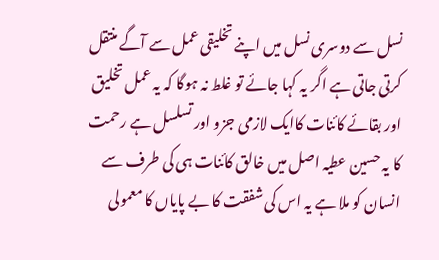نسل سے دوسری نسل میں اپنے تخلیقی عمل سے آگے منتقل کرتی جاتی ہے اگر یہ کہا جائے تو غلط نہ ہوگا کہ یہ عمل تخلیق اور بقائے کائنات کاایک لازمی جزو اور تسلسل ہے رحمت کا یہ حسین عطیہ اصل میں خالق کائنات ہی کی طرف سے انسان کو ملا ہے یہ اس کی شفقت کا بے پایاں کا معمولی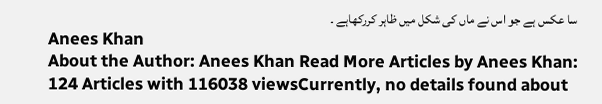سا عکس ہے جو اس نے ماں کی شکل میں ظاہر کررکھاہے ۔
Anees Khan
About the Author: Anees Khan Read More Articles by Anees Khan: 124 Articles with 116038 viewsCurrently, no details found about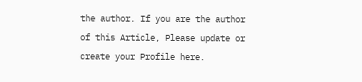the author. If you are the author of this Article, Please update or create your Profile here.